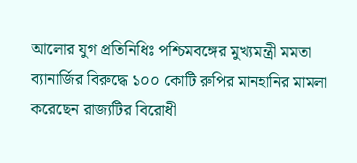আলোর যুগ প্রতিনিধিঃ পশ্চিমবঙ্গের মুখ্যমন্ত্রী মমতা ব্যানার্জির বিরুদ্ধে ১০০ কোটি রুপির মানহানির মামলা করেছেন রাজ্যটির বিরোধী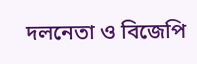দলনেতা ও বিজেপি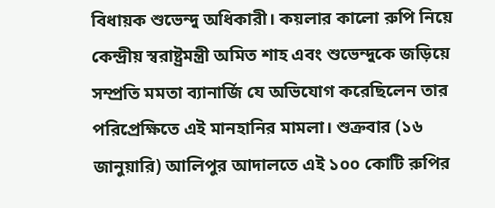বিধায়ক শুভেন্দু অধিকারী। কয়লার কালো রুপি নিয়ে কেন্দ্রীয় স্বরাষ্ট্রমন্ত্রী অমিত শাহ এবং শুভেন্দুকে জড়িয়ে সম্প্রতি মমতা ব্যানার্জি যে অভিযোগ করেছিলেন তার পরিপ্রেক্ষিতে এই মানহানির মামলা। শুক্রবার (১৬ জানুয়ারি) আলিপুর আদালতে এই ১০০ কোটি রুপির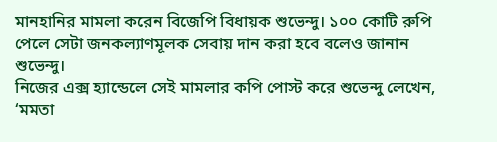মানহানির মামলা করেন বিজেপি বিধায়ক শুভেন্দু। ১০০ কোটি রুপি পেলে সেটা জনকল্যাণমূলক সেবায় দান করা হবে বলেও জানান শুভেন্দু।
নিজের এক্স হ্যান্ডেলে সেই মামলার কপি পোস্ট করে শুভেন্দু লেখেন, ‘মমতা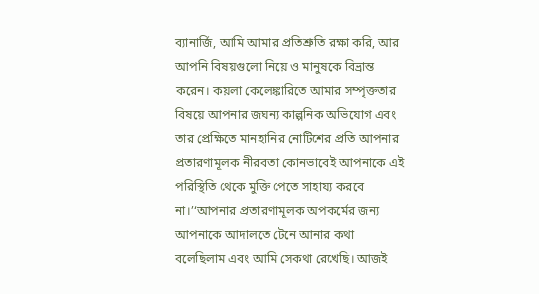ব্যানার্জি, আমি আমার প্রতিশ্রুতি রক্ষা করি, আর আপনি বিষয়গুলো নিয়ে ও মানুষকে বিভ্রান্ত করেন। কয়লা কেলেঙ্কারিতে আমার সম্পৃক্ততার বিষয়ে আপনার জঘন্য কাল্পনিক অভিযোগ এবং তার প্রেক্ষিতে মানহানির নোটিশের প্রতি আপনার প্রতারণামূলক নীরবতা কোনভাবেই আপনাকে এই পরিস্থিতি থেকে মুক্তি পেতে সাহায্য করবে না।’‘আপনার প্রতারণামূলক অপকর্মের জন্য আপনাকে আদালতে টেনে আনার কথা বলেছিলাম এবং আমি সেকথা রেখেছি। আজই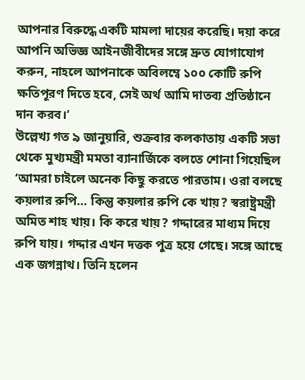আপনার বিরুদ্ধে একটি মামলা দায়ের করেছি। দয়া করে আপনি অভিজ্ঞ আইনজীবীদের সঙ্গে দ্রুত যোগাযোগ করুন, নাহলে আপনাকে অবিলম্বে ১০০ কোটি রুপি ক্ষতিপূরণ দিতে হবে, সেই অর্থ আমি দাতব্য প্রতিষ্ঠানে দান করব।’
উল্লেখ্য গত ৯ জানুয়ারি, শুক্রবার কলকাতায় একটি সভা থেকে মুখ্যমন্ত্রী মমতা ব্যানার্জিকে বলতে শোনা গিয়েছিল ‘আমরা চাইলে অনেক কিছু করতে পারতাম। ওরা বলছে কয়লার রুপি… কিন্তু কয়লার রুপি কে খায়? স্বরাষ্ট্রমন্ত্রী অমিত শাহ খায়। কি করে খায়? গদ্দারের মাধ্যম দিয়ে রুপি যায়। গদ্দার এখন দত্তক পুত্র হয়ে গেছে। সঙ্গে আছে এক জগন্নাথ। তিনি হলেন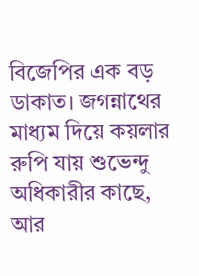বিজেপির এক বড় ডাকাত। জগন্নাথের মাধ্যম দিয়ে কয়লার রুপি যায় শুভেন্দু অধিকারীর কাছে, আর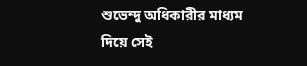শুভেন্দু অধিকারীর মাধ্যম দিয়ে সেই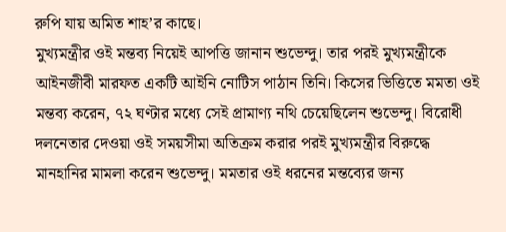রুপি যায় অমিত শাহ’র কাছে।
মুখ্যমন্ত্রীর ওই মন্তব্য নিয়েই আপত্তি জানান শুভেন্দু। তার পরই মুখ্যমন্ত্রীকে আইনজীবী মারফত একটি আইনি নোটিস পাঠান তিনি। কিসের ভিত্তিতে মমতা ওই মন্তব্য করেন, ৭২ ঘণ্টার মধ্যে সেই প্রামাণ্য নথি চেয়েছিলেন শুভেন্দু। বিরোধী দলনেতার দেওয়া ওই সময়সীমা অতিক্রম করার পরই মুখ্যমন্ত্রীর বিরুদ্ধে মানহানির মামলা করেন শুভেন্দু। মমতার ওই ধরনের মন্তব্যের জন্য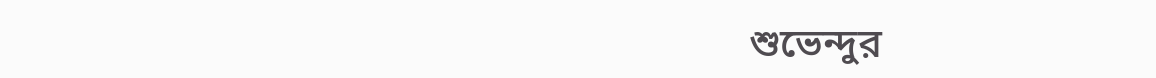শুভেন্দুর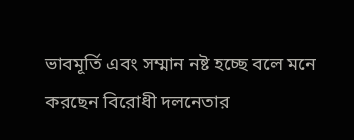ভাবমূর্তি এবং সম্মান নষ্ট হচ্ছে বলে মনে করছেন বিরোধী দলনেতার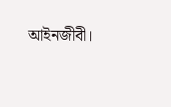আইনজীবী।